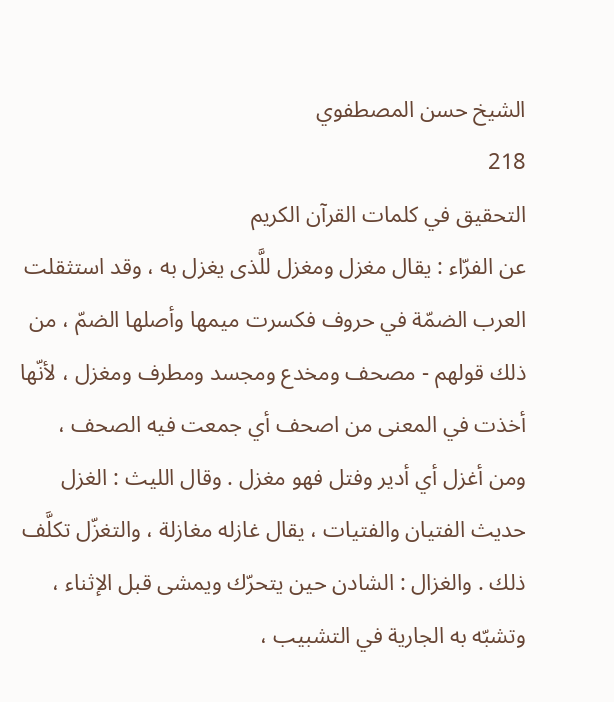الشيخ حسن المصطفوي
218
التحقيق في كلمات القرآن الكريم
عن الفرّاء : يقال مغزل ومغزل للَّذى يغزل به ، وقد استثقلت العرب الضمّة في حروف فكسرت ميمها وأصلها الضمّ ، من ذلك قولهم - مصحف ومخدع ومجسد ومطرف ومغزل ، لأنّها أخذت في المعنى من اصحف أي جمعت فيه الصحف ، ومن أغزل أي أدير وفتل فهو مغزل . وقال الليث : الغزل حديث الفتيان والفتيات ، يقال غازله مغازلة ، والتغزّل تكلَّف ذلك . والغزال : الشادن حين يتحرّك ويمشى قبل الإثناء ، وتشبّه به الجارية في التشبيب ،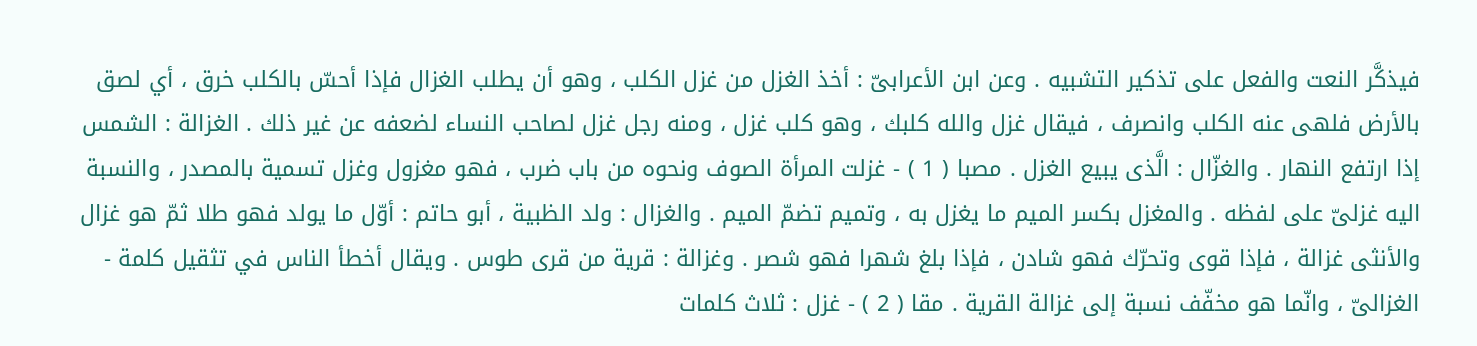فيذكَّر النعت والفعل على تذكير التشبيه . وعن ابن الأعرابىّ : أخذ الغزل من غزل الكلب ، وهو أن يطلب الغزال فإذا أحسّ بالكلب خرق ، أي لصق بالأرض فلهى عنه الكلب وانصرف ، فيقال غزل والله كلبك ، وهو كلب غزل ، ومنه رجل غزل لصاحب النساء لضعفه عن غير ذلك . الغزالة : الشمس إذا ارتفع النهار . والغزّال : الَّذى يبيع الغزل . مصبا ( 1 ) - غزلت المرأة الصوف ونحوه من باب ضرب ، فهو مغزول وغزل تسمية بالمصدر ، والنسبة اليه غزلىّ على لفظه . والمغزل بكسر الميم ما يغزل به ، وتميم تضمّ الميم . والغزال : ولد الظبية ، أبو حاتم : أوّل ما يولد فهو طلا ثمّ هو غزال والأنثى غزالة ، فإذا قوى وتحرّك فهو شادن ، فإذا بلغ شهرا فهو شصر . وغزالة : قرية من قرى طوس . ويقال أخطأ الناس في تثقيل كلمة - الغزالىّ ، وانّما هو مخفّف نسبة إلى غزالة القرية . مقا ( 2 ) - غزل : ثلاث كلمات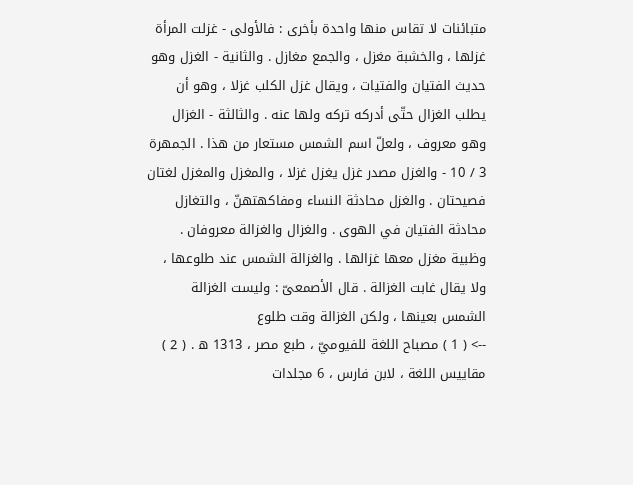متبائنات لا تقاس منها واحدة بأخرى : فالأولى - غزلت المرأة غزلها ، والخشبة مغزل ، والجمع مغازل . والثانية - الغزل وهو حديث الفتيان والفتيات ، ويقال غزل الكلب غزلا ، وهو أن يطلب الغزال حتّى أدركه تركه ولها عنه . والثالثة - الغزال وهو معروف ، ولعلّ اسم الشمس مستعار من هذا . الجمهرة 3 / 10 - والغزل مصدر غزل يغزل غزلا ، والمغزل والمغزل لغتان فصيحتان . والغزل محادثة النساء ومفاكهتهنّ ، والتغازل محادثة الفتيان في الهوى . والغزال والغزالة معروفان . وظبية مغزل معها غزالها . والغزالة الشمس عند طلوعها ، ولا يقال غابت الغزالة . قال الأصمعىّ : وليست الغزالة الشمس بعينها ، ولكن الغزالة وقت طلوع
--> ( 1 ) مصباح اللغة للفيوميّ ، طبع مصر ، 1313 ه . ( 2 ) مقاييس اللغة ، لابن فارس ، 6 مجلدات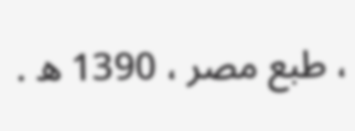، طبع مصر ، 1390 ه .